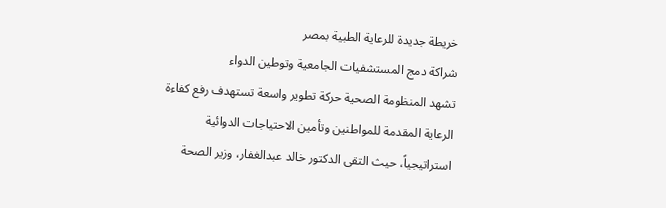خريطة جديدة للرعاية الطبية بمصر
شراكة دمج المستشفيات الجامعية وتوطين الدواء
تشهد المنظومة الصحية حركة تطوير واسعة تستهدف رفع كفاءة الرعاية المقدمة للمواطنين وتأمين الاحتياجات الدوائية استراتيجياً، حيث التقى الدكتور خالد عبدالغفار، وزير الصحة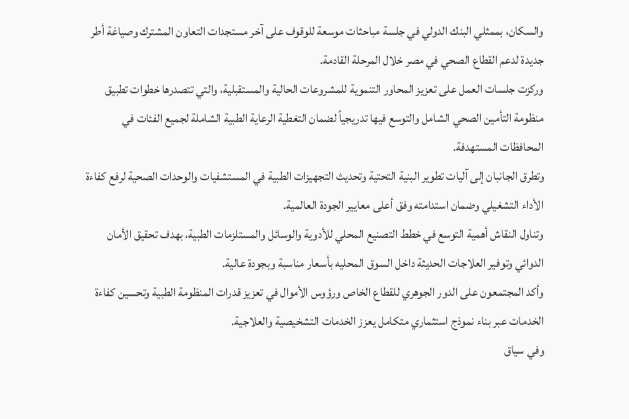والسكان، بممثلي البنك الدولي في جلسة مباحثات موسعة للوقوف على آخر مستجدات التعاون المشترك وصياغة أطر جديدة لدعم القطاع الصحي في مصر خلال المرحلة القادمة.
وركزت جلسات العمل على تعزيز المحاور التنموية للمشروعات الحالية والمستقبلية، والتي تتصدرها خطوات تطبيق منظومة التأمين الصحي الشامل والتوسع فيها تدريجياً لضمان التغطية الرعاية الطبية الشاملة لجميع الفئات في المحافظات المستهدفة.
وتطرق الجانبان إلى آليات تطوير البنية التحتية وتحديث التجهيزات الطبية في المستشفيات والوحدات الصحية لرفع كفاءة الأداء التشغيلي وضمان استدامته وفق أعلى معايير الجودة العالمية.
وتناول النقاش أهمية التوسع في خطط التصنيع المحلي للأدوية والوسائل والمستلزمات الطبية، بهدف تحقيق الأمان الدوائي وتوفير العلاجات الحديثة داخل السوق المحليه بأسعار مناسبة وبجودة عالية.
وأكد المجتمعون على الدور الجوهري للقطاع الخاص ورؤوس الأموال في تعزيز قدرات المنظومة الطبية وتحسين كفاءة الخدمات عبر بناء نموذج استثماري متكامل يعزز الخدمات التشخيصية والعلاجية.
وفي سياق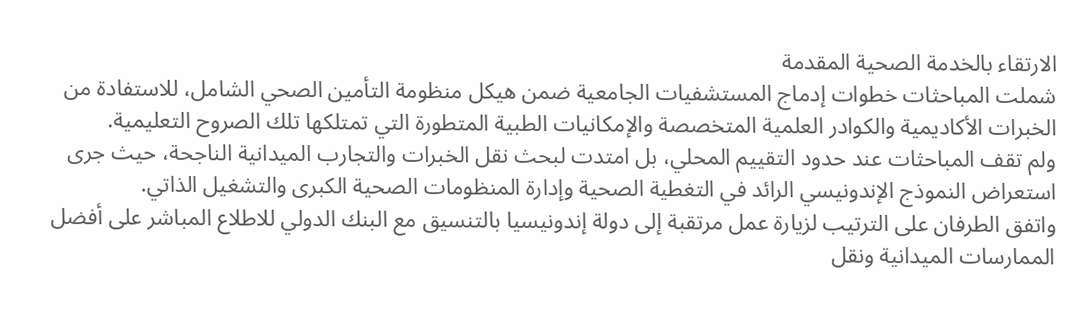الارتقاء بالخدمة الصحية المقدمة
شملت المباحثات خطوات إدماج المستشفيات الجامعية ضمن هيكل منظومة التأمين الصحي الشامل، للاستفادة من الخبرات الأكاديمية والكوادر العلمية المتخصصة والإمكانيات الطبية المتطورة التي تمتلكها تلك الصروح التعليمية.
ولم تقف المباحثات عند حدود التقييم المحلي، بل امتدت لبحث نقل الخبرات والتجارب الميدانية الناجحة، حيث جرى استعراض النموذج الإندونيسي الرائد في التغطية الصحية وإدارة المنظومات الصحية الكبرى والتشغيل الذاتي.
واتفق الطرفان على الترتيب لزيارة عمل مرتقبة إلى دولة إندونيسيا بالتنسيق مع البنك الدولي للاطلاع المباشر على أفضل الممارسات الميدانية ونقل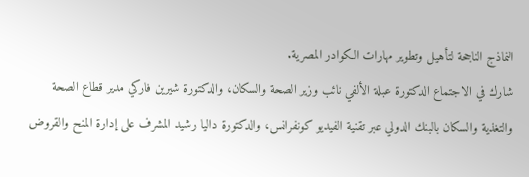النماذج الناجحة لتأهيل وتطوير مهارات الكوادر المصرية.
شارك في الاجتماع الدكتورة عبلة الألفي نائب وزير الصحة والسكان، والدكتورة شيرين فاركي مدير قطاع الصحة والتغذية والسكان بالبنك الدولي عبر تقنية الفيديو كونفرانس، والدكتورة داليا رشيد المشرف على إدارة المنح والقروض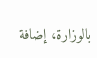بالوزارة، إضافة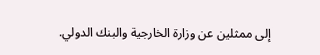إلى ممثلين عن وزارة الخارجية والبنك الدولي.